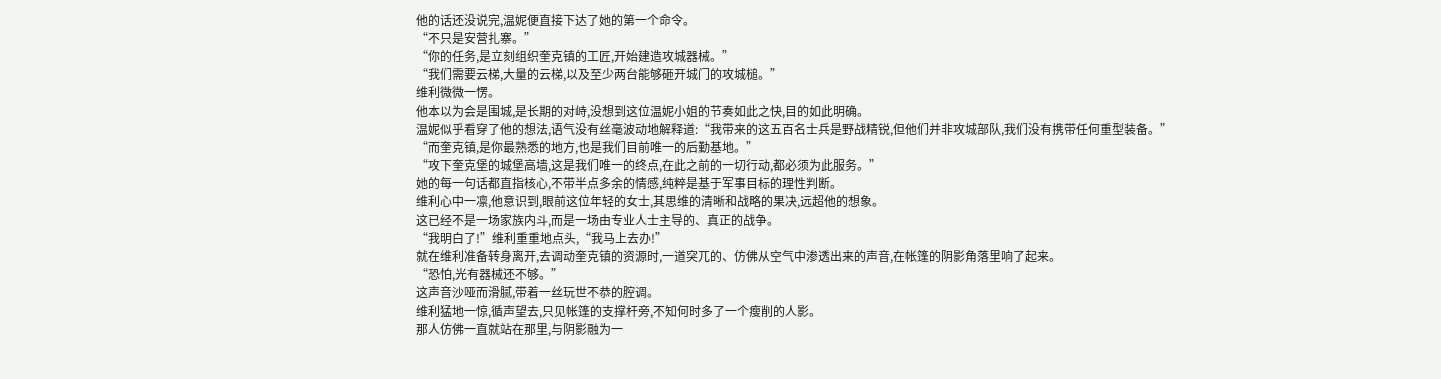他的话还没说完,温妮便直接下达了她的第一个命令。
“不只是安营扎寨。”
“你的任务,是立刻组织奎克镇的工匠,开始建造攻城器械。”
“我们需要云梯,大量的云梯,以及至少两台能够砸开城门的攻城槌。”
维利微微一愣。
他本以为会是围城,是长期的对峙,没想到这位温妮小姐的节奏如此之快,目的如此明确。
温妮似乎看穿了他的想法,语气没有丝毫波动地解释道:“我带来的这五百名士兵是野战精锐,但他们并非攻城部队,我们没有携带任何重型装备。”
“而奎克镇,是你最熟悉的地方,也是我们目前唯一的后勤基地。”
“攻下奎克堡的城堡高墙,这是我们唯一的终点,在此之前的一切行动,都必须为此服务。”
她的每一句话都直指核心,不带半点多余的情感,纯粹是基于军事目标的理性判断。
维利心中一凛,他意识到,眼前这位年轻的女士,其思维的清晰和战略的果决,远超他的想象。
这已经不是一场家族内斗,而是一场由专业人士主导的、真正的战争。
“我明白了!”维利重重地点头,“我马上去办!”
就在维利准备转身离开,去调动奎克镇的资源时,一道突兀的、仿佛从空气中渗透出来的声音,在帐篷的阴影角落里响了起来。
“恐怕,光有器械还不够。”
这声音沙哑而滑腻,带着一丝玩世不恭的腔调。
维利猛地一惊,循声望去,只见帐篷的支撑杆旁,不知何时多了一个瘦削的人影。
那人仿佛一直就站在那里,与阴影融为一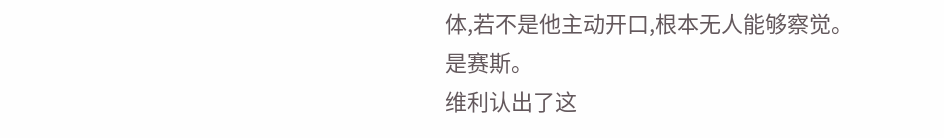体,若不是他主动开口,根本无人能够察觉。
是赛斯。
维利认出了这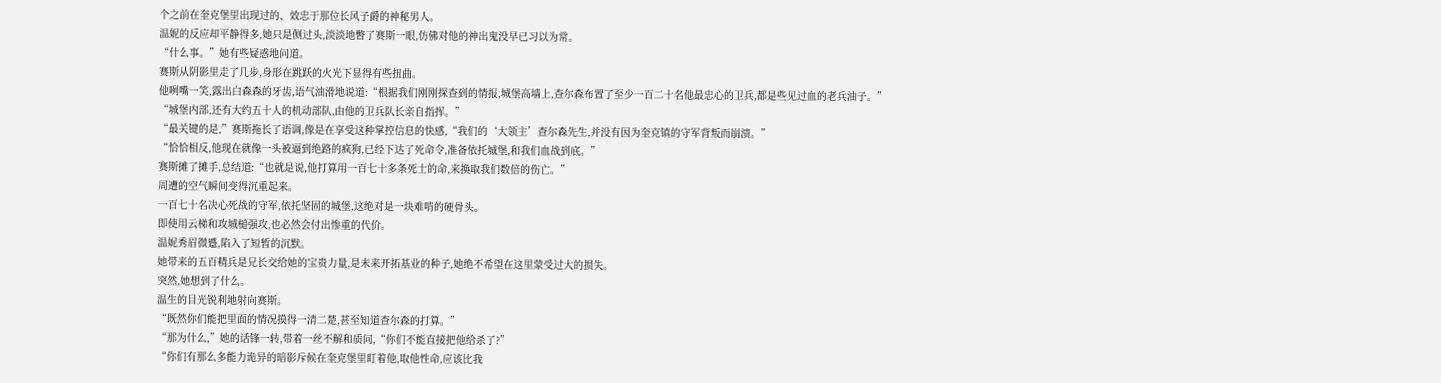个之前在奎克堡里出现过的、效忠于那位长风子爵的神秘男人。
温妮的反应却平静得多,她只是侧过头,淡淡地瞥了赛斯一眼,仿佛对他的神出鬼没早已习以为常。
“什么事。”她有些疑惑地问道。
赛斯从阴影里走了几步,身形在跳跃的火光下显得有些扭曲。
他咧嘴一笑,露出白森森的牙齿,语气油滑地说道:“根据我们刚刚探查到的情报,城堡高墙上,查尔森布置了至少一百二十名他最忠心的卫兵,都是些见过血的老兵油子。”
“城堡内部,还有大约五十人的机动部队,由他的卫兵队长亲自指挥。”
“最关键的是,”赛斯拖长了语调,像是在享受这种掌控信息的快感,“我们的‘大领主’查尔森先生,并没有因为奎克镇的守军背叛而崩溃。”
“恰恰相反,他现在就像一头被逼到绝路的疯狗,已经下达了死命令,准备依托城堡,和我们血战到底。”
赛斯摊了摊手,总结道:“也就是说,他打算用一百七十多条死士的命,来换取我们数倍的伤亡。”
周遭的空气瞬间变得沉重起来。
一百七十名决心死战的守军,依托坚固的城堡,这绝对是一块难啃的硬骨头。
即使用云梯和攻城槌强攻,也必然会付出惨重的代价。
温妮秀眉微蹙,陷入了短暂的沉默。
她带来的五百精兵是兄长交给她的宝贵力量,是未来开拓基业的种子,她绝不希望在这里蒙受过大的损失。
突然,她想到了什么。
温生的目光锐利地射向赛斯。
“既然你们能把里面的情况摸得一清二楚,甚至知道查尔森的打算。”
“那为什么,”她的话锋一转,带着一丝不解和质问,“你们不能直接把他给杀了?”
“你们有那么多能力诡异的暗影斥候在奎克堡里盯着他,取他性命,应该比我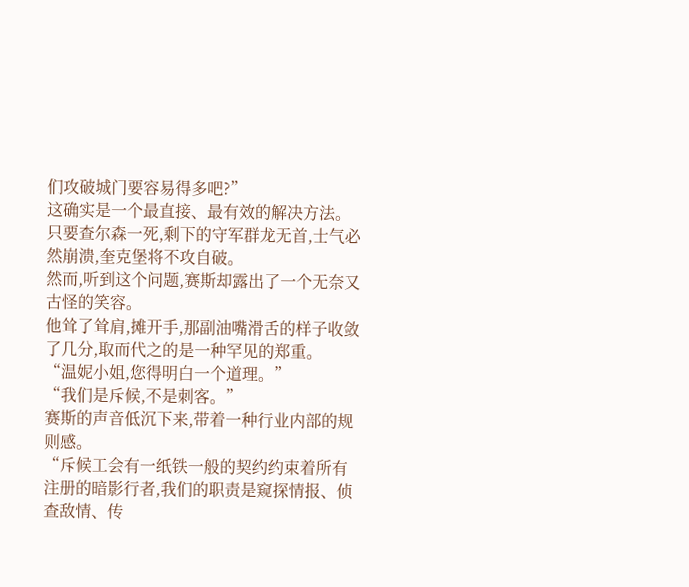们攻破城门要容易得多吧?”
这确实是一个最直接、最有效的解决方法。
只要查尔森一死,剩下的守军群龙无首,士气必然崩溃,奎克堡将不攻自破。
然而,听到这个问题,赛斯却露出了一个无奈又古怪的笑容。
他耸了耸肩,摊开手,那副油嘴滑舌的样子收敛了几分,取而代之的是一种罕见的郑重。
“温妮小姐,您得明白一个道理。”
“我们是斥候,不是刺客。”
赛斯的声音低沉下来,带着一种行业内部的规则感。
“斥候工会有一纸铁一般的契约约束着所有注册的暗影行者,我们的职责是窥探情报、侦查敌情、传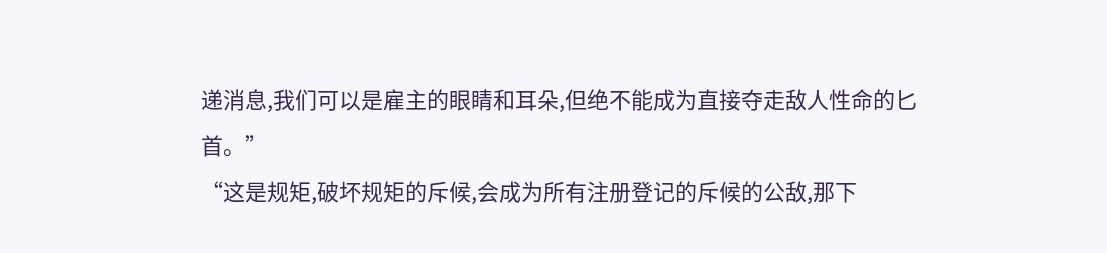递消息,我们可以是雇主的眼睛和耳朵,但绝不能成为直接夺走敌人性命的匕首。”
“这是规矩,破坏规矩的斥候,会成为所有注册登记的斥候的公敌,那下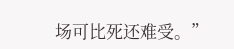场可比死还难受。”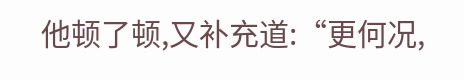他顿了顿,又补充道:“更何况,